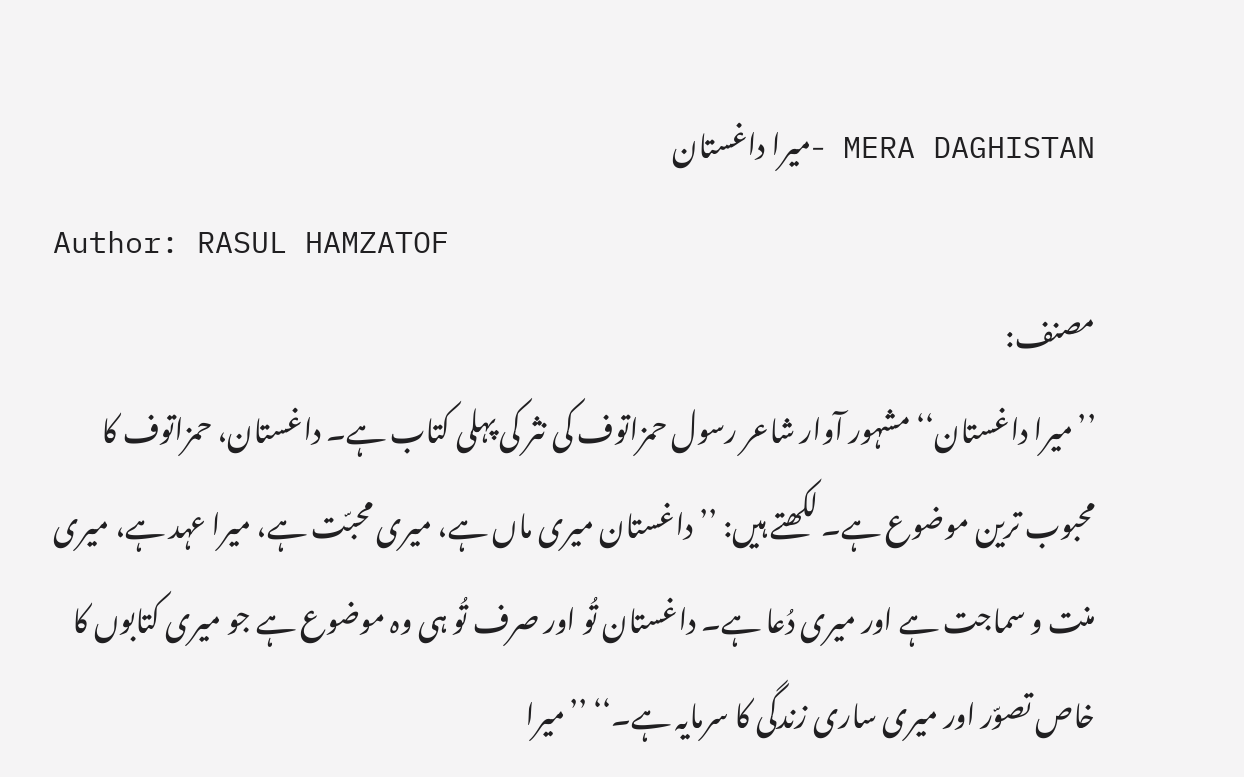MERA DAGHISTAN -میرا داغستان
Author: RASUL HAMZATOF
مصنف:
’’میرا داغستان‘‘ مشہور آوار شاعر رسول حمزاتوف کی نثر کی پہلی کتاب ہے۔ داغستان، حمزاتوف کا محبوب ترین موضوع ہے۔ لکھتے ہیں: ’’داغستان میری ماں ہے، میری محبّت ہے، میرا عہد ہے، میری منت و سماجت ہے اور میری دُعا ہے۔ داغستان تُو اور صرف تُو ہی وہ موضوع ہے جو میری کتابوں کا خاص تصوّر اور میری ساری زندگی کا سرمایہ ہے۔‘‘ ’’میرا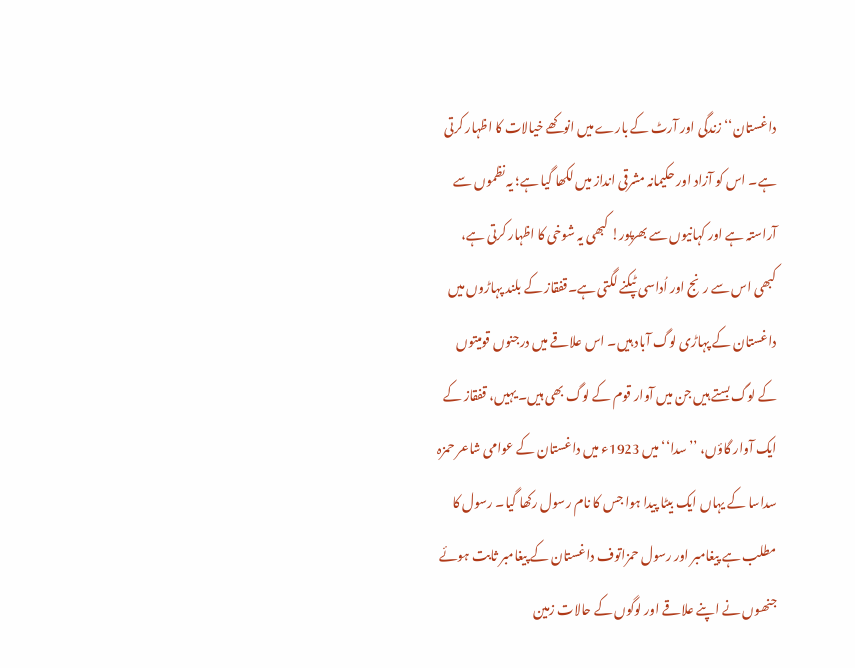داغستان‘‘ زندگی اور آرٹ کے بارے میں انوکھے خیالات کا اظہار کرتی ہے۔ اس کو آزاد اور حکیمانہ مشرقی انداز میں لکھا گیا ہے؛ یہ نظموں سے آراستہ ہے اور کہانیوں سے بھرپور! کبھی یہ شوخی کا اظہار کرتی ہے، کبھی اس سے رنج اور اُداسی ٹپکنے لگتی ہے۔قفقاز کے بلند پہاڑوں میں داغستان کے پہاڑی لوگ آباد ہیں۔ اس علاقے میں درجنوں قومیتوں کے لوگ بستے ہیں جن میں آوار قوم کے لوگ بھی ہیں۔ یہیں، قفقاز کے ایک آوار گاؤں، ’’سدا‘‘ میں 1923ء میں داغستان کے عوامی شاعر حمزہ سداسا کے یہاں ایک بیٹا پیدا ہوا جس کا نام رسول رکھا گیا۔ رسول کا مطلب ہے پیغامبر اور رسول حمزاتوف داغستان کے پیغامبر ثابت ہوئے جنھوں نے اپنے علاقے اور لوگوں کے حالات زمین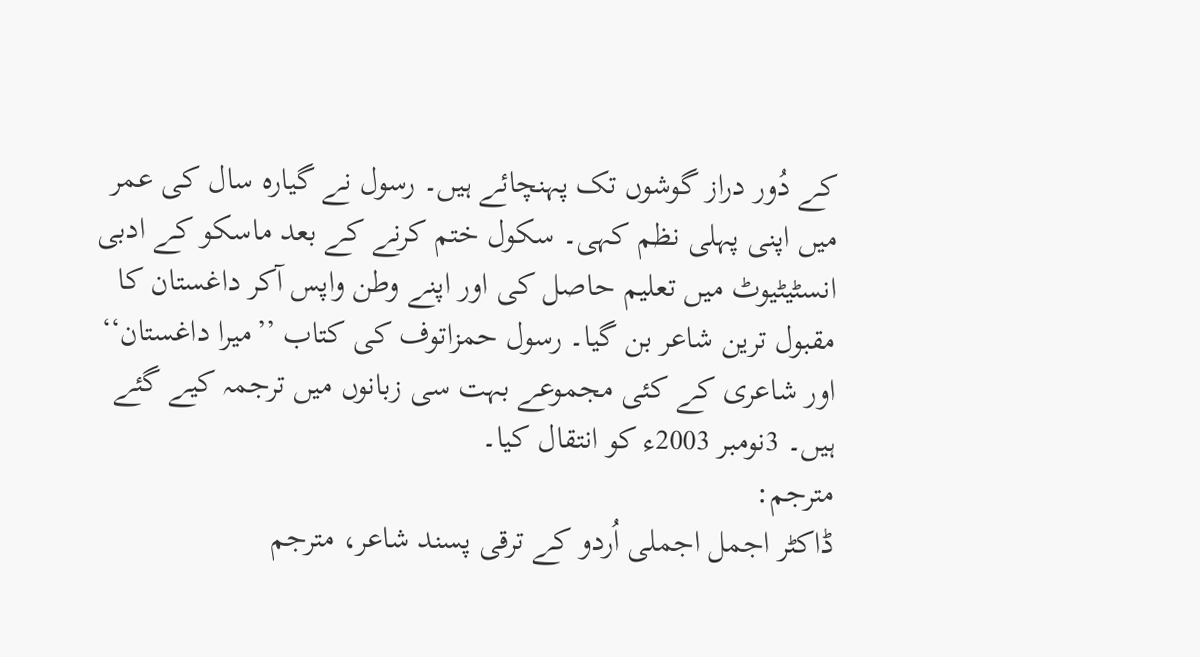کے دُور دراز گوشوں تک پہنچائے ہیں۔ رسول نے گیارہ سال کی عمر میں اپنی پہلی نظم کہی۔ سکول ختم کرنے کے بعد ماسکو کے ادبی انسٹیٹیوٹ میں تعلیم حاصل کی اور اپنے وطن واپس آکر داغستان کا مقبول ترین شاعر بن گیا۔ رسول حمزاتوف کی کتاب ’’میرا داغستان‘‘ اور شاعری کے کئی مجموعے بہت سی زبانوں میں ترجمہ کیے گئے ہیں۔ 3نومبر 2003ء کو انتقال کیا۔
مترجم:
ڈاکٹر اجمل اجملی اُردو کے ترقی پسند شاعر، مترجم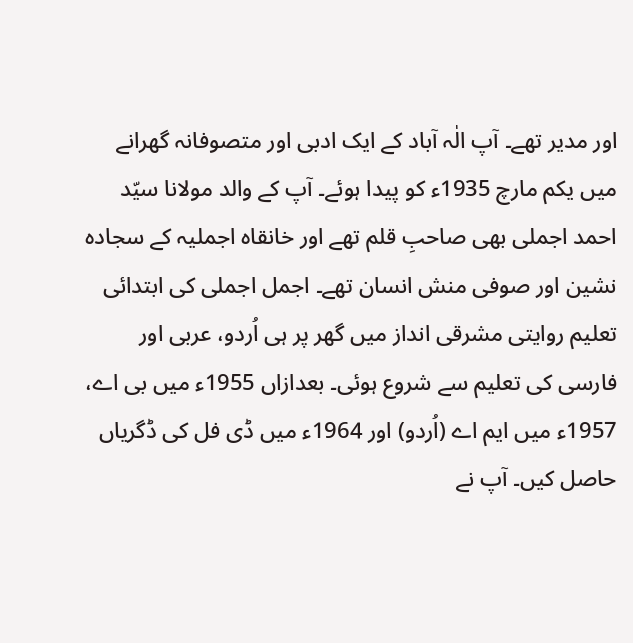اور مدیر تھے۔ آپ الٰہ آباد کے ایک ادبی اور متصوفانہ گھرانے میں یکم مارچ 1935ء کو پیدا ہوئے۔ آپ کے والد مولانا سیّد احمد اجملی بھی صاحبِ قلم تھے اور خانقاہ اجملیہ کے سجادہ نشین اور صوفی منش انسان تھے۔ اجمل اجملی کی ابتدائی تعلیم روایتی مشرقی انداز میں گھر پر ہی اُردو، عربی اور فارسی کی تعلیم سے شروع ہوئی۔ بعدازاں 1955ء میں بی اے، 1957ء میں ایم اے (اُردو) اور 1964ء میں ڈی فل کی ڈگریاں حاصل کیں۔ آپ نے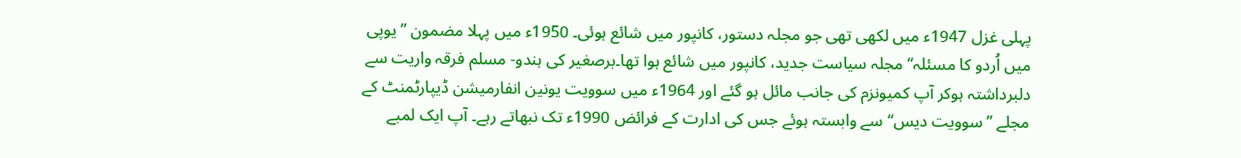پہلی غزل 1947ء میں لکھی تھی جو مجلہ دستور، کانپور میں شائع ہوئی۔ 1950ء میں پہلا مضمون ’’یوپی میں اُردو کا مسئلہ‘‘ مجلہ سیاست جدید، کانپور میں شائع ہوا تھا۔برصغیر کی ہندو- مسلم فرقہ واریت سے دلبرداشتہ ہوکر آپ کمیونزم کی جانب مائل ہو گئے اور 1964ء میں سوویت یونین انفارمیشن ڈیپارٹمنٹ کے مجلے ’’سوویت دیس‘‘ سے وابستہ ہوئے جس کی ادارت کے فرائض 1990ء تک نبھاتے رہے۔ آپ ایک لمبے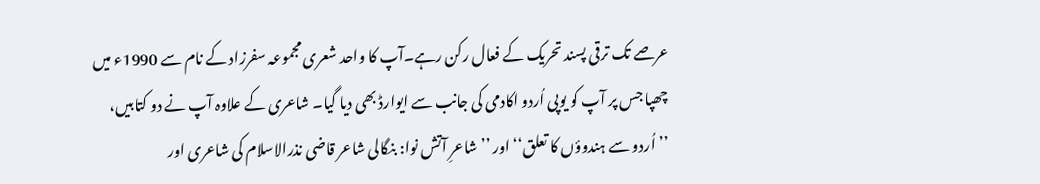عرصے تک ترقی پسند تحریک کے فعال رکن رہے۔آپ کا واحد شعری مجموعہ سفرزاد کے نام سے 1990ء میں چھپا جس پر آپ کو یوپی اُردو اکادمی کی جانب سے ایوارڈ بھی دیا گیا۔ شاعری کے علاوہ آپ نے دو کتابیں، ’’اُردو سے ہندوؤں کا تعلق‘‘ اور ’’شاعرِ آتش نوا: بنگالی شاعر قاضی نذرالاسلام کی شاعری اور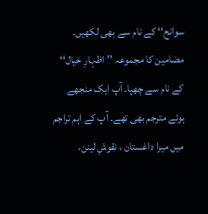سوانح‘‘ کے نام سے بھی لکھیں۔ مضامین کا مجموعہ ’’اظہارِ خیال‘‘ کے نام سے چھپا۔ آپ ایک منجھے ہوئے مترجم بھی تھے۔ آپ کے اہم تراجم میں میرا داغستان ، نقوشِ لینن،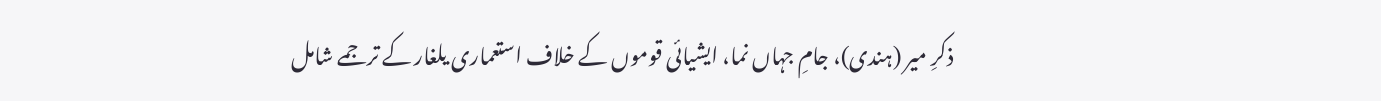ذکرِ میر (ہندی)، جامِ جہاں نما، ایشیائی قوموں کے خلاف استعماری یلغار کے ترجمے شامل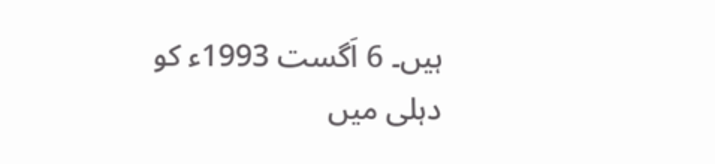ہیں۔ 6 اَگست 1993ء کو دہلی میں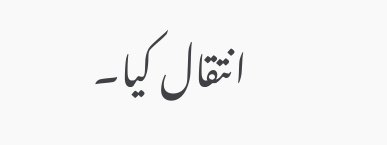انتقال کیا۔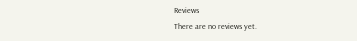Reviews
There are no reviews yet.